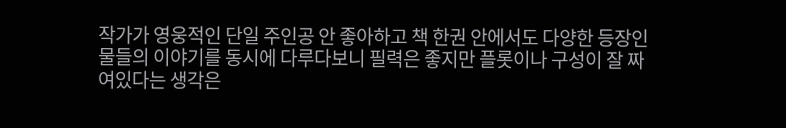작가가 영웅적인 단일 주인공 안 좋아하고 책 한권 안에서도 다양한 등장인물들의 이야기를 동시에 다루다보니 필력은 좋지만 플롯이나 구성이 잘 짜여있다는 생각은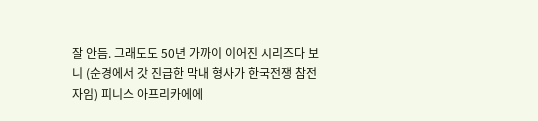잘 안듬. 그래도도 50년 가까이 이어진 시리즈다 보니 (순경에서 갓 진급한 막내 형사가 한국전쟁 참전자임) 피니스 아프리카에에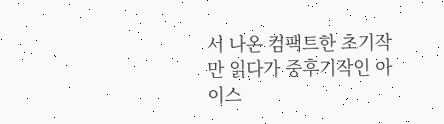서 나온 컴팩트한 초기작만 읽다가 중후기작인 아이스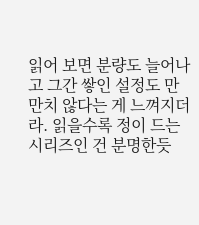읽어 보면 분량도 늘어나고 그간 쌓인 설정도 만만치 않다는 게 느껴지더라. 읽을수록 정이 드는 시리즈인 건 분명한듯